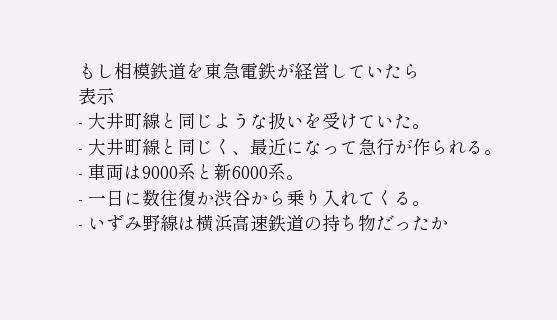もし相模鉄道を東急電鉄が経営していたら
表示
- 大井町線と同じような扱いを受けていた。
- 大井町線と同じく、最近になって急行が作られる。
- 車両は9000系と新6000系。
- 一日に数往復か渋谷から乗り入れてくる。
- いずみ野線は横浜高速鉄道の持ち物だったか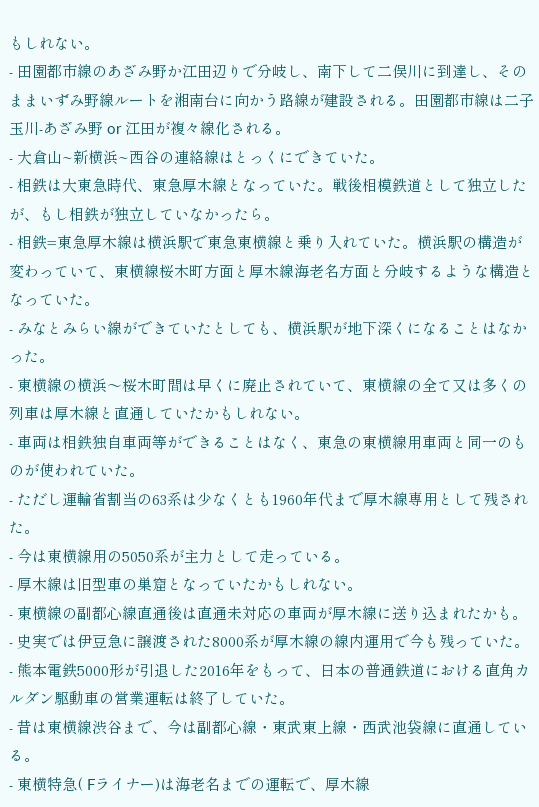もしれない。
- 田園都市線のあざみ野か江田辺りで分岐し、南下して二俣川に到達し、そのままいずみ野線ルートを湘南台に向かう路線が建設される。田園都市線は二子玉川-あざみ野 or 江田が複々線化される。
- 大倉山~新横浜~西谷の連絡線はとっくにできていた。
- 相鉄は大東急時代、東急厚木線となっていた。戦後相模鉄道として独立したが、もし相鉄が独立していなかったら。
- 相鉄=東急厚木線は横浜駅で東急東横線と乗り入れていた。横浜駅の構造が変わっていて、東横線桜木町方面と厚木線海老名方面と分岐するような構造となっていた。
- みなとみらい線ができていたとしても、横浜駅が地下深くになることはなかった。
- 東横線の横浜〜桜木町間は早くに廃止されていて、東横線の全て又は多くの列車は厚木線と直通していたかもしれない。
- 車両は相鉄独自車両等ができることはなく、東急の東横線用車両と同一のものが使われていた。
- ただし運輸省割当の63系は少なくとも1960年代まで厚木線専用として残された。
- 今は東横線用の5050系が主力として走っている。
- 厚木線は旧型車の巣窟となっていたかもしれない。
- 東横線の副都心線直通後は直通未対応の車両が厚木線に送り込まれたかも。
- 史実では伊豆急に譲渡された8000系が厚木線の線内運用で今も残っていた。
- 熊本電鉄5000形が引退した2016年をもって、日本の普通鉄道における直角カルダン駆動車の営業運転は終了していた。
- 昔は東横線渋谷まで、今は副都心線・東武東上線・西武池袋線に直通している。
- 東横特急( Fライナー)は海老名までの運転で、厚木線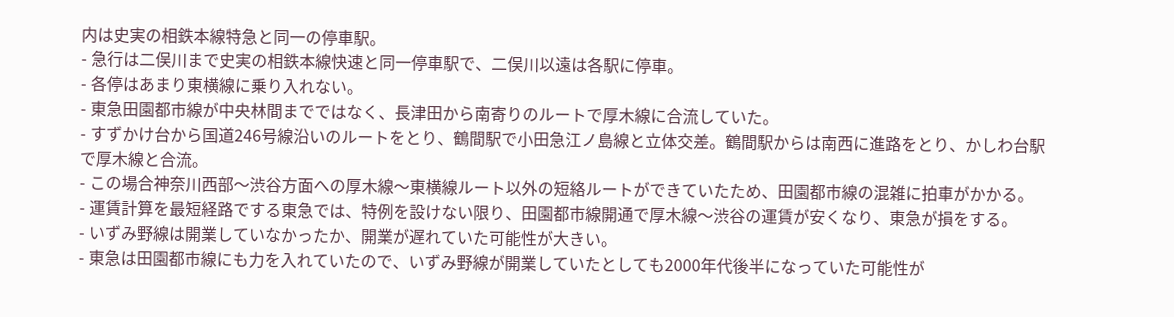内は史実の相鉄本線特急と同一の停車駅。
- 急行は二俣川まで史実の相鉄本線快速と同一停車駅で、二俣川以遠は各駅に停車。
- 各停はあまり東横線に乗り入れない。
- 東急田園都市線が中央林間までではなく、長津田から南寄りのルートで厚木線に合流していた。
- すずかけ台から国道246号線沿いのルートをとり、鶴間駅で小田急江ノ島線と立体交差。鶴間駅からは南西に進路をとり、かしわ台駅で厚木線と合流。
- この場合神奈川西部〜渋谷方面への厚木線〜東横線ルート以外の短絡ルートができていたため、田園都市線の混雑に拍車がかかる。
- 運賃計算を最短経路でする東急では、特例を設けない限り、田園都市線開通で厚木線〜渋谷の運賃が安くなり、東急が損をする。
- いずみ野線は開業していなかったか、開業が遅れていた可能性が大きい。
- 東急は田園都市線にも力を入れていたので、いずみ野線が開業していたとしても2000年代後半になっていた可能性が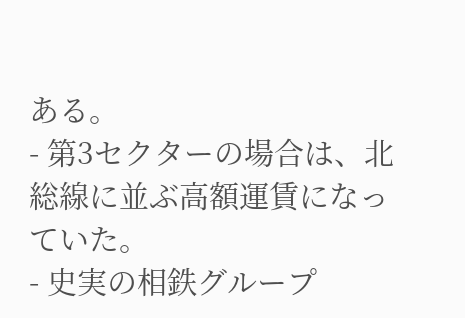ある。
- 第3セクターの場合は、北総線に並ぶ高額運賃になっていた。
- 史実の相鉄グループ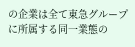の企業は全て東急グループに所属する同一業態の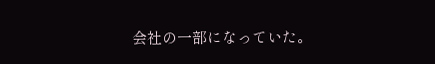会社の一部になっていた。